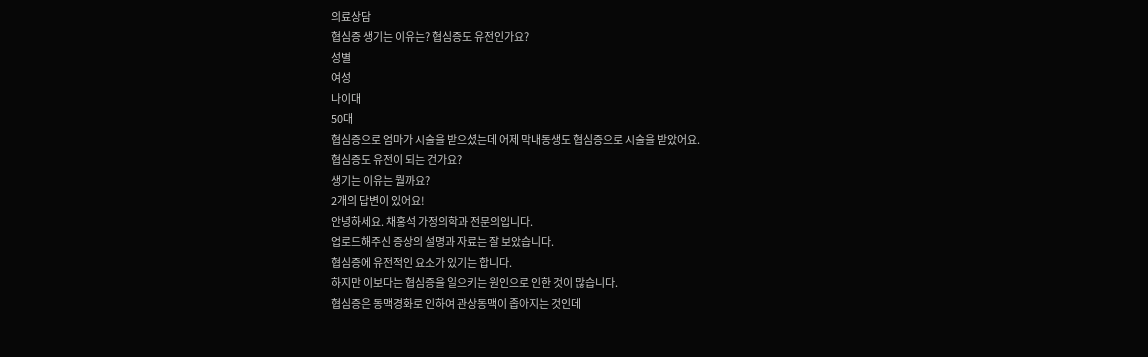의료상담
협심증 생기는 이유는? 협심증도 유전인가요?
성별
여성
나이대
50대
협심증으로 엄마가 시술을 받으셨는데 어제 막내동생도 협심증으로 시술을 받았어요.
협심증도 유전이 되는 건가요?
생기는 이유는 뭘까요?
2개의 답변이 있어요!
안녕하세요. 채홍석 가정의학과 전문의입니다.
업로드해주신 증상의 설명과 자료는 잘 보았습니다.
협심증에 유전적인 요소가 있기는 합니다.
하지만 이보다는 협심증을 일으키는 원인으로 인한 것이 많습니다.
협심증은 동맥경화로 인하여 관상동맥이 좁아지는 것인데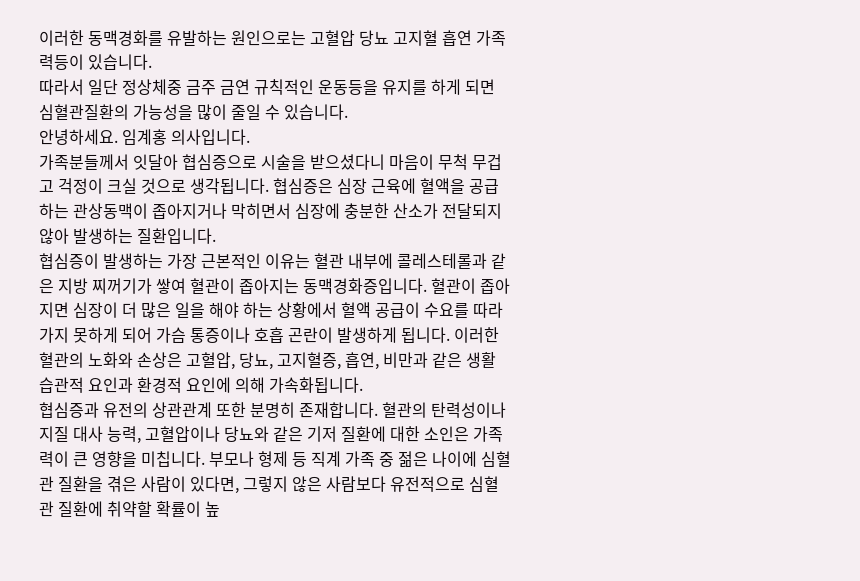이러한 동맥경화를 유발하는 원인으로는 고혈압 당뇨 고지혈 흡연 가족력등이 있습니다.
따라서 일단 정상체중 금주 금연 규칙적인 운동등을 유지를 하게 되면
심혈관질환의 가능성을 많이 줄일 수 있습니다.
안녕하세요. 임계홍 의사입니다.
가족분들께서 잇달아 협심증으로 시술을 받으셨다니 마음이 무척 무겁고 걱정이 크실 것으로 생각됩니다. 협심증은 심장 근육에 혈액을 공급하는 관상동맥이 좁아지거나 막히면서 심장에 충분한 산소가 전달되지 않아 발생하는 질환입니다.
협심증이 발생하는 가장 근본적인 이유는 혈관 내부에 콜레스테롤과 같은 지방 찌꺼기가 쌓여 혈관이 좁아지는 동맥경화증입니다. 혈관이 좁아지면 심장이 더 많은 일을 해야 하는 상황에서 혈액 공급이 수요를 따라가지 못하게 되어 가슴 통증이나 호흡 곤란이 발생하게 됩니다. 이러한 혈관의 노화와 손상은 고혈압, 당뇨, 고지혈증, 흡연, 비만과 같은 생활 습관적 요인과 환경적 요인에 의해 가속화됩니다.
협심증과 유전의 상관관계 또한 분명히 존재합니다. 혈관의 탄력성이나 지질 대사 능력, 고혈압이나 당뇨와 같은 기저 질환에 대한 소인은 가족력이 큰 영향을 미칩니다. 부모나 형제 등 직계 가족 중 젊은 나이에 심혈관 질환을 겪은 사람이 있다면, 그렇지 않은 사람보다 유전적으로 심혈관 질환에 취약할 확률이 높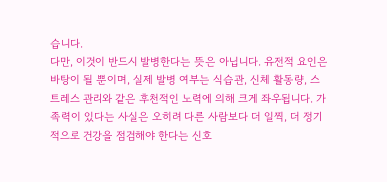습니다.
다만, 이것이 반드시 발병한다는 뜻은 아닙니다. 유전적 요인은 바탕이 될 뿐이며, 실제 발병 여부는 식습관, 신체 활동량, 스트레스 관리와 같은 후천적인 노력에 의해 크게 좌우됩니다. 가족력이 있다는 사실은 오히려 다른 사람보다 더 일찍, 더 정기적으로 건강을 점검해야 한다는 신호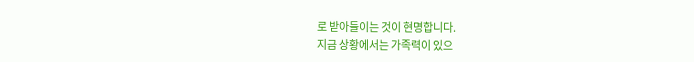로 받아들이는 것이 현명합니다.
지금 상황에서는 가족력이 있으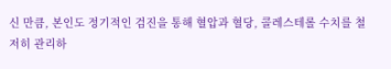신 만큼, 본인도 정기적인 검진을 통해 혈압과 혈당, 콜레스테롤 수치를 철저히 관리하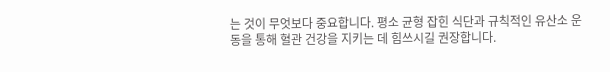는 것이 무엇보다 중요합니다. 평소 균형 잡힌 식단과 규칙적인 유산소 운동을 통해 혈관 건강을 지키는 데 힘쓰시길 권장합니다.